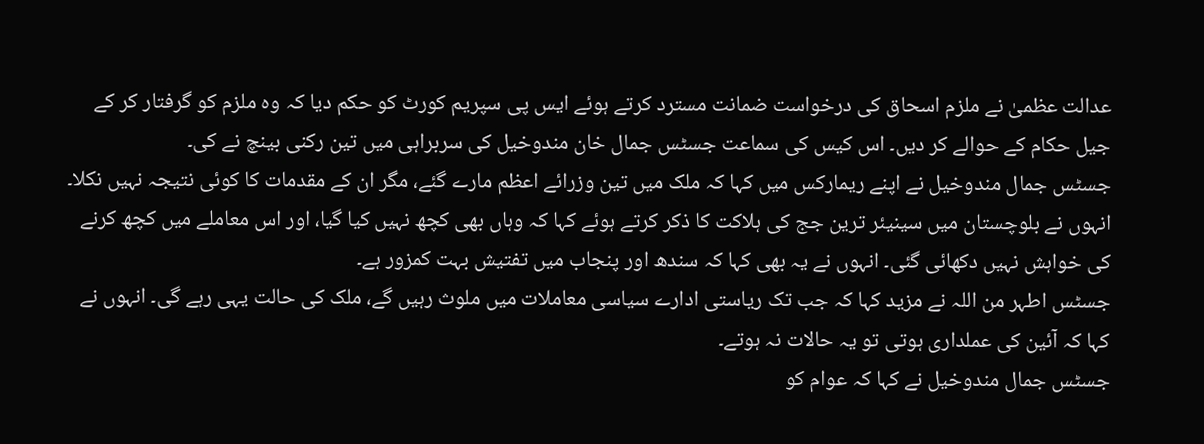عدالت عظمیٰ نے ملزم اسحاق کی درخواست ضمانت مسترد کرتے ہوئے ایس پی سپریم کورٹ کو حکم دیا کہ وہ ملزم کو گرفتار کر کے جیل حکام کے حوالے کر دیں۔ اس کیس کی سماعت جسٹس جمال خان مندوخیل کی سربراہی میں تین رکنی بینچ نے کی۔
جسٹس جمال مندوخیل نے اپنے ریمارکس میں کہا کہ ملک میں تین وزرائے اعظم مارے گئے، مگر ان کے مقدمات کا کوئی نتیجہ نہیں نکلا۔ انہوں نے بلوچستان میں سینیئر ترین جج کی ہلاکت کا ذکر کرتے ہوئے کہا کہ وہاں بھی کچھ نہیں کیا گیا، اور اس معاملے میں کچھ کرنے کی خواہش نہیں دکھائی گئی۔ انہوں نے یہ بھی کہا کہ سندھ اور پنجاب میں تفتیش بہت کمزور ہے۔
جسٹس اطہر من اللہ نے مزید کہا کہ جب تک ریاستی ادارے سیاسی معاملات میں ملوث رہیں گے، ملک کی حالت یہی رہے گی۔ انہوں نے کہا کہ آئین کی عملداری ہوتی تو یہ حالات نہ ہوتے۔
جسٹس جمال مندوخیل نے کہا کہ عوام کو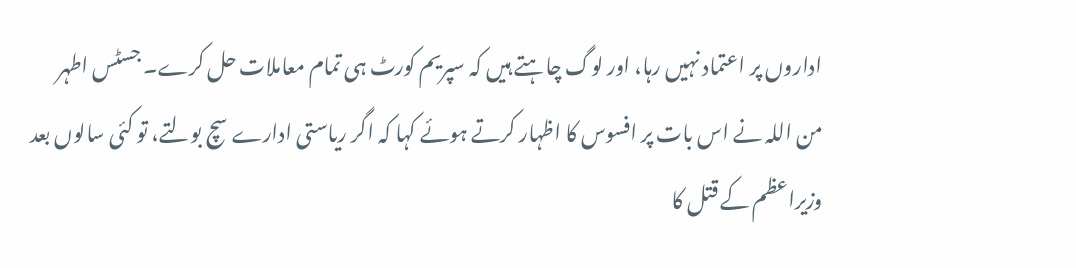اداروں پر اعتماد نہیں رہا، اور لوگ چاہتے ہیں کہ سپریم کورٹ ہی تمام معاملات حل کرے۔ جسٹس اطہر من اللہ نے اس بات پر افسوس کا اظہار کرتے ہوئے کہا کہ اگر ریاستی ادارے سچ بولتے، تو کئی سالوں بعد وزیراعظم کے قتل کا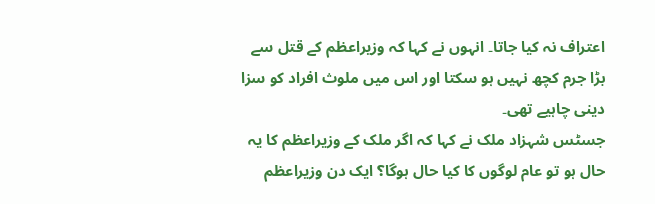اعتراف نہ کیا جاتا۔ انہوں نے کہا کہ وزیراعظم کے قتل سے بڑا جرم کچھ نہیں ہو سکتا اور اس میں ملوث افراد کو سزا دینی چاہیے تھی۔
جسٹس شہزاد ملک نے کہا کہ اگر ملک کے وزیراعظم کا یہ حال ہو تو عام لوگوں کا کیا حال ہوگا؟ ایک دن وزیراعظم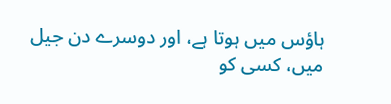ہاؤس میں ہوتا ہے، اور دوسرے دن جیل میں، کسی کو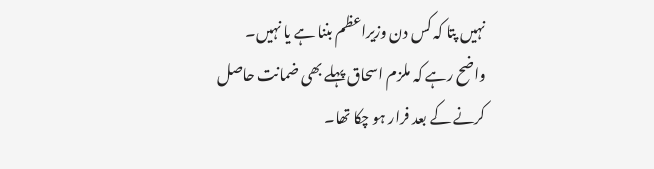نہیں پتا کہ کس دن وزیراعظم بننا ہے یا نہیں۔
واضح رہے کہ ملزم اسحاق پہلے بھی ضمانت حاصل کرنے کے بعد فرار ہو چکا تھا۔